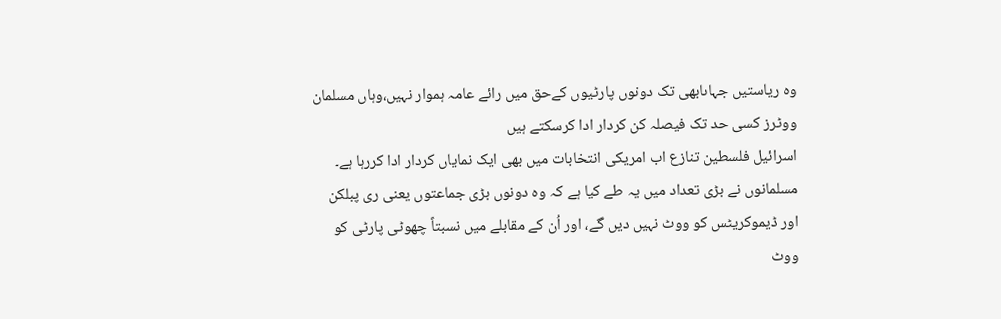وہ ریاستیں جہاںابھی تک دونوں پارٹیوں کےحق میں رائے عامہ ہموار نہیں،وہاں مسلمان ووٹرز کسی حد تک فیصلہ کن کردار ادا کرسکتے ہیں
اسرائیل فلسطین تنازع اب امریکی انتخابات میں بھی ایک نمایاں کردار ادا کررہا ہے۔ مسلمانوں نے بڑی تعداد میں یہ طے کیا ہے کہ وہ دونوں بڑی جماعتوں یعنی ری پبلکن اور ڈیموکریٹس کو ووٹ نہیں دیں گے، اور اُن کے مقابلے میں نسبتاً چھوٹی پارٹی کو ووٹ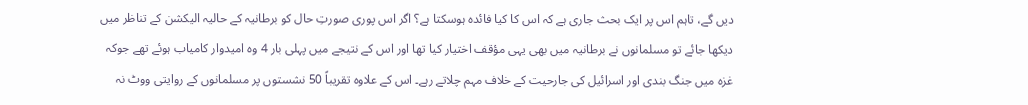دیں گے، تاہم اس پر ایک بحث جاری ہے کہ اس کا کیا فائدہ ہوسکتا ہے؟ اگر اس پوری صورتِ حال کو برطانیہ کے حالیہ الیکشن کے تناظر میں دیکھا جائے تو مسلمانوں نے برطانیہ میں بھی یہی مؤقف اختیار کیا تھا اور اس کے نتیجے میں پہلی بار 4 وہ امیدوار کامیاب ہوئے تھے جوکہ غزہ میں جنگ بندی اور اسرائیل کی جارحیت کے خلاف مہم چلاتے رہے۔ اس کے علاوہ تقریباً 50 نشستوں پر مسلمانوں کے روایتی ووٹ نہ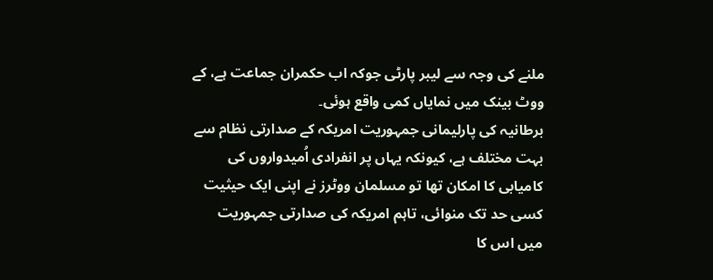ملنے کی وجہ سے لیبر پارٹی جوکہ اب حکمران جماعت ہے، کے ووٹ بینک میں نمایاں کمی واقع ہوئی۔
برطانیہ کی پارلیمانی جمہوریت امریکہ کے صدارتی نظام سے بہت مختلف ہے، کیونکہ یہاں پر انفرادی اُمیدواروں کی کامیابی کا امکان تھا تو مسلمان ووٹرز نے اپنی ایک حیثیت کسی حد تک منوائی، تاہم امریکہ کی صدارتی جمہوریت میں اس کا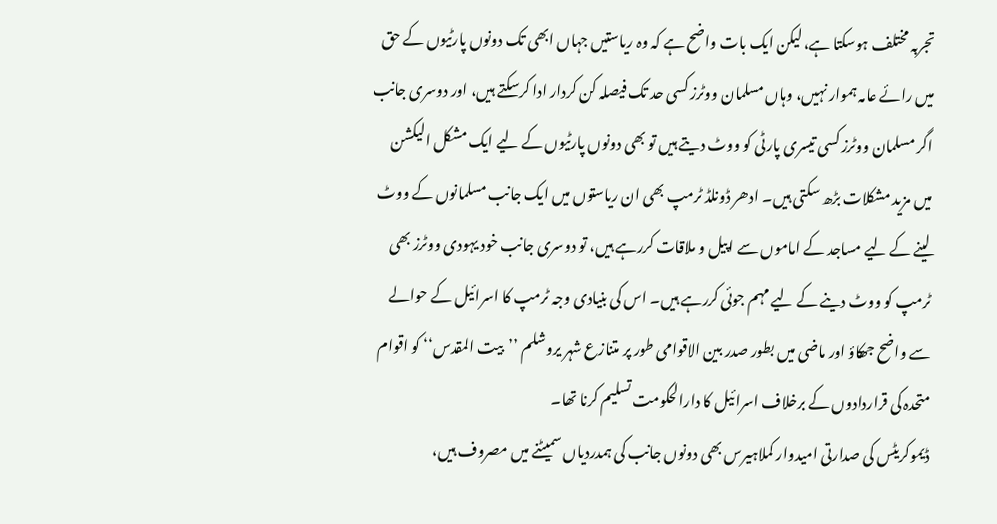تجربہ مختلف ہوسکتا ہے، لیکن ایک بات واضح ہے کہ وہ ریاستیں جہاں ابھی تک دونوں پارٹیوں کے حق میں رائے عامہ ہموار نہیں، وہاں مسلمان ووٹرز کسی حد تک فیصلہ کن کردار ادا کرسکتے ہیں، اور دوسری جانب اگر مسلمان ووٹرز کسی تیسری پارٹی کو ووٹ دیتے ہیں تو بھی دونوں پارٹیوں کے لیے ایک مشکل الیکشن میں مزید مشکلات بڑھ سکتی ہیں۔ ادھر ڈونلڈ ٹرمپ بھی ان ریاستوں میں ایک جانب مسلمانوں کے ووٹ لینے کے لیے مساجد کے اماموں سے اپیل و ملاقات کررہے ہیں، تو دوسری جانب خود یہودی ووٹرز بھی ٹرمپ کو ووٹ دینے کے لیے مہم جوئی کررہے ہیں۔ اس کی بنیادی وجہ ٹرمپ کا اسرائیل کے حوالے سے واضح جھکاؤ اور ماضی میں بطور صدر بین الاقوامی طور پر متنازع شہر یروشلم ’’بیت المقدس‘‘ کو اقوام متحدہ کی قراردادوں کے برخلاف اسرائیل کا دارالحکومت تسلیم کرنا تھا۔
ڈیموکریٹس کی صدارتی امیدوار کملاہیرس بھی دونوں جانب کی ہمدردیاں سمیٹنے میں مصروف ہیں،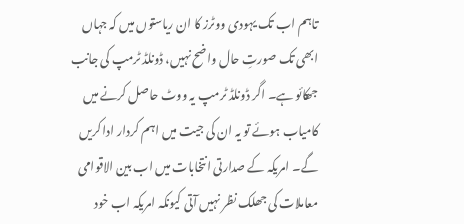تاہم اب تک یہودی ووٹرز کا ان ریاستوں میں کہ جہاں ابھی تک صورتِ حال واضح نہیں، ڈونلڈ ٹرمپ کی جانب جھکائو ہے۔ اگر ڈونلڈ ٹرمپ یہ ووٹ حاصل کرنے میں کامیاب ہوئے تو یہ ان کی جیت میں اہم کردار ادا کریں گے۔ امریکہ کے صدارتی انتخابات میں اب بین الاقوامی معاملات کی جھلک نظر نہیں آتی کیونکہ امریکہ اب خود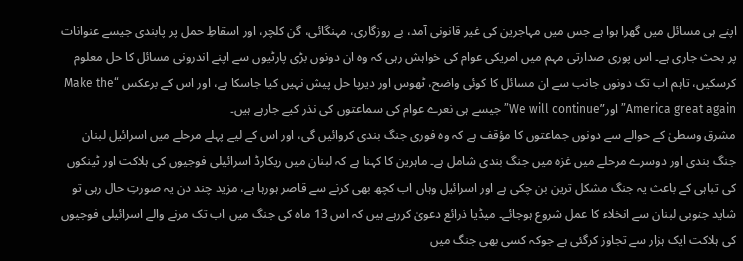اپنے ہی مسائل میں گھرا ہوا ہے جس میں مہاجرین کی غیر قانونی آمد، بے روزگاری، مہنگائی، گن کلچر، اور اسقاطِ حمل پر پابندی جیسے عنوانات پر بحث جاری ہے۔ اس پوری صدارتی مہم میں امریکی عوام کی خواہش رہی کہ وہ ان دونوں بڑی پارٹیوں سے اپنے اندرونی مسائل کا حل معلوم کرسکیں، تاہم اب تک دونوں جانب سے ان مسائل کا کوئی واضح، ٹھوس اور دیرپا حل پیش نہیں کیا جاسکا ہے، اور اس کے برعکس “Make the America great again” اور”We will continue” جیسے ہی نعرے عوام کی سماعتوں کی نذر کیے جارہے ہیں۔
مشرق وسطیٰ کے حوالے سے دونوں جماعتوں کا مؤقف ہے کہ وہ فوری جنگ بندی کروائیں گی، اور اس کے لیے پہلے مرحلے میں اسرائیل لبنان جنگ بندی اور دوسرے مرحلے میں غزہ میں جنگ بندی شامل ہے۔ ماہرین کا کہنا ہے کہ لبنان میں ریکارڈ اسرائیلی فوجیوں کی ہلاکت اور ٹینکوں کی تباہی کے باعث یہ جنگ مشکل ترین بن چکی ہے اور اسرائیل وہاں اب کچھ بھی کرنے سے قاصر ہورہا ہے، مزید چند دن یہ صورتِ حال رہی تو شاید جنوبی لبنان سے انخلاء کا عمل شروع ہوجائے۔ میڈیا ذرائع دعویٰ کررہے ہیں کہ اس 13 ماہ کی جنگ میں اب تک مرنے والے اسرائیلی فوجیوں کی ہلاکت ایک ہزار سے تجاوز کرگئی ہے جوکہ کسی بھی جنگ میں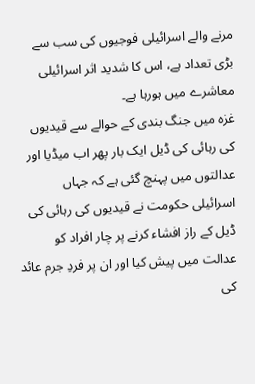مرنے والے اسرائیلی فوجیوں کی سب سے بڑی تعداد ہے، اس کا شدید اثر اسرائیلی معاشرے میں ہورہا ہے۔
غزہ میں جنگ بندی کے حوالے سے قیدیوں کی رہائی کی ڈیل ایک بار پھر اب میڈیا اور عدالتوں میں پہنچ گئی ہے کہ جہاں اسرائیلی حکومت نے قیدیوں کی رہائی کی ڈیل کے راز افشاء کرنے پر چار افراد کو عدالت میں پیش کیا اور ان پر فردِ جرم عائد کی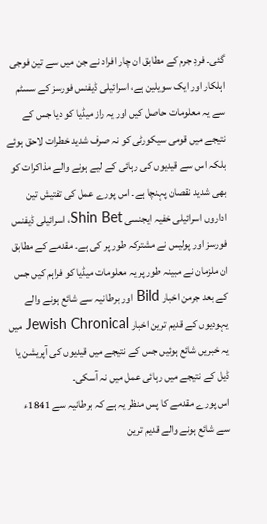گئی۔ فردِ جرم کے مطابق ان چار افراد نے جن میں سے تین فوجی اہلکار اور ایک سویلین ہے، اسرائیلی ڈیفنس فورسز کے سسٹم سے یہ معلومات حاصل کیں اور یہ راز میڈیا کو دیا جس کے نتیجے میں قومی سیکورٹی کو نہ صرف شدید خطرات لاحق ہوئے بلکہ اس سے قیدیوں کی رہائی کے لیے ہونے والے مذاکرات کو بھی شدید نقصان پہنچا ہے۔ اس پورے عمل کی تفتیش تین اداروں اسرائیلی خفیہ ایجنسی Shin Bet، اسرائیلی ڈیفنس فورسز اور پولیس نے مشترکہ طور پر کی ہے۔ مقدمے کے مطابق ان ملزمان نے مبینہ طور پر یہ معلومات میڈیا کو فراہم کیں جس کے بعد جرمن اخبار Bild اور برطانیہ سے شائع ہونے والے یہودیوں کے قدیم ترین اخبار Jewish Chronical میں یہ خبریں شائع ہوئیں جس کے نتیجے میں قیدیوں کی آپریشن یا ڈیل کے نتیجے میں رہائی عمل میں نہ آسکی۔
اس پورے مقدمے کا پس منظر یہ ہے کہ برطانیہ سے 1841ء سے شائع ہونے والے قدیم ترین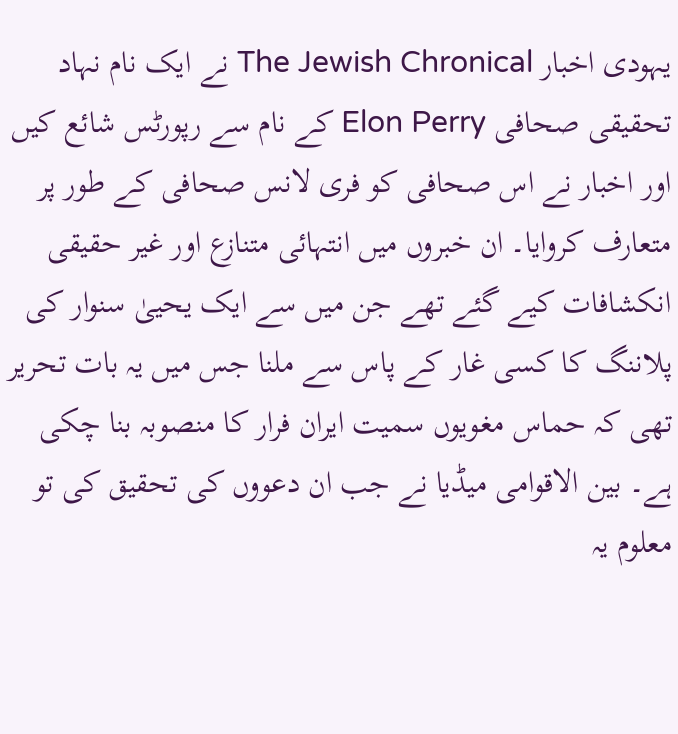یہودی اخبار The Jewish Chronical نے ایک نام نہاد تحقیقی صحافی Elon Perry کے نام سے رپورٹس شائع کیں اور اخبار نے اس صحافی کو فری لانس صحافی کے طور پر متعارف کروایا۔ ان خبروں میں انتہائی متنازع اور غیر حقیقی انکشافات کیے گئے تھے جن میں سے ایک یحییٰ سنوار کی پلاننگ کا کسی غار کے پاس سے ملنا جس میں یہ بات تحریر تھی کہ حماس مغویوں سمیت ایران فرار کا منصوبہ بنا چکی ہے۔ بین الاقوامی میڈیا نے جب ان دعووں کی تحقیق کی تو معلوم یہ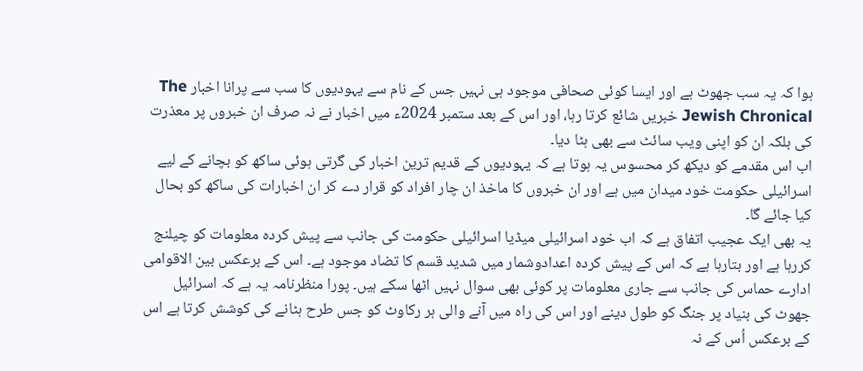ہوا کہ یہ سب جھوٹ ہے اور ایسا کوئی صحافی موجود ہی نہیں جس کے نام سے یہودیوں کا سب سے پرانا اخبار The Jewish Chronical خبریں شائع کرتا رہا، اور اس کے بعد ستمبر 2024ء میں اخبار نے نہ صرف ان خبروں پر معذرت کی بلکہ ان کو اپنی ویب سائٹ سے بھی ہٹا دیا۔
اب اس مقدمے کو دیکھ کر محسوس یہ ہوتا ہے کہ یہودیوں کے قدیم ترین اخبار کی گرتی ہوئی ساکھ کو بچانے کے لیے اسرائیلی حکومت خود میدان میں ہے اور ان خبروں کا ماخذ ان چار افراد کو قرار دے کر ان اخبارات کی ساکھ کو بحال کیا جائے گا۔
یہ بھی ایک عجیب اتفاق ہے کہ اب خود اسرائیلی میڈیا اسرائیلی حکومت کی جانب سے پیش کردہ معلومات کو چیلنج کررہا ہے اور بتارہا ہے کہ اس کے پیش کردہ اعدادوشمار میں شدید قسم کا تضاد موجود ہے۔ اس کے برعکس بین الاقوامی ادارے حماس کی جانب سے جاری معلومات پر کوئی بھی سوال نہیں اٹھا سکے ہیں۔ پورا منظرنامہ یہ ہے کہ اسرائیل جھوٹ کی بنیاد پر جنگ کو طول دینے اور اس کی راہ میں آنے والی ہر رکاوٹ کو جس طرح ہٹانے کی کوشش کرتا ہے اس کے برعکس اُس کے نہ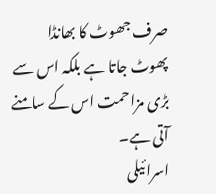صرف جھوٹ کا بھانڈا پھوٹ جاتا ہے بلکہ اس سے بڑی مزاحمت اس کے سامنے آتی ہے۔
اسرائیلی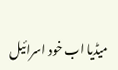میڈیا اب خود اسرائیل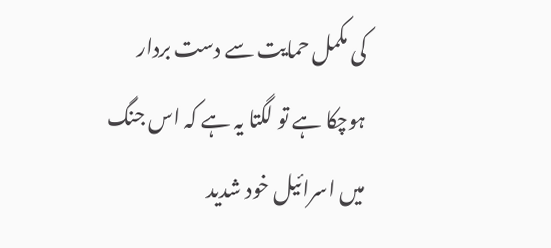کی مکمل حمایت سے دست بردار ہوچکا ہے تو لگتا یہ ہے کہ اس جنگ میں اسرائیل خود شدید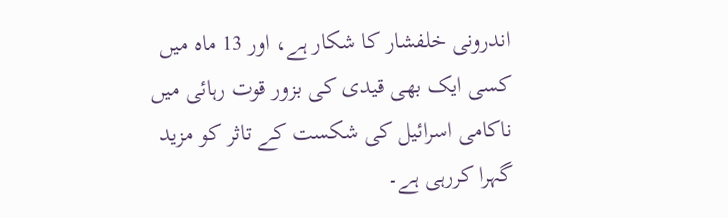اندرونی خلفشار کا شکار ہے، اور 13 ماہ میں کسی ایک بھی قیدی کی بزور قوت رہائی میں ناکامی اسرائیل کی شکست کے تاثر کو مزید گہرا کررہی ہے۔